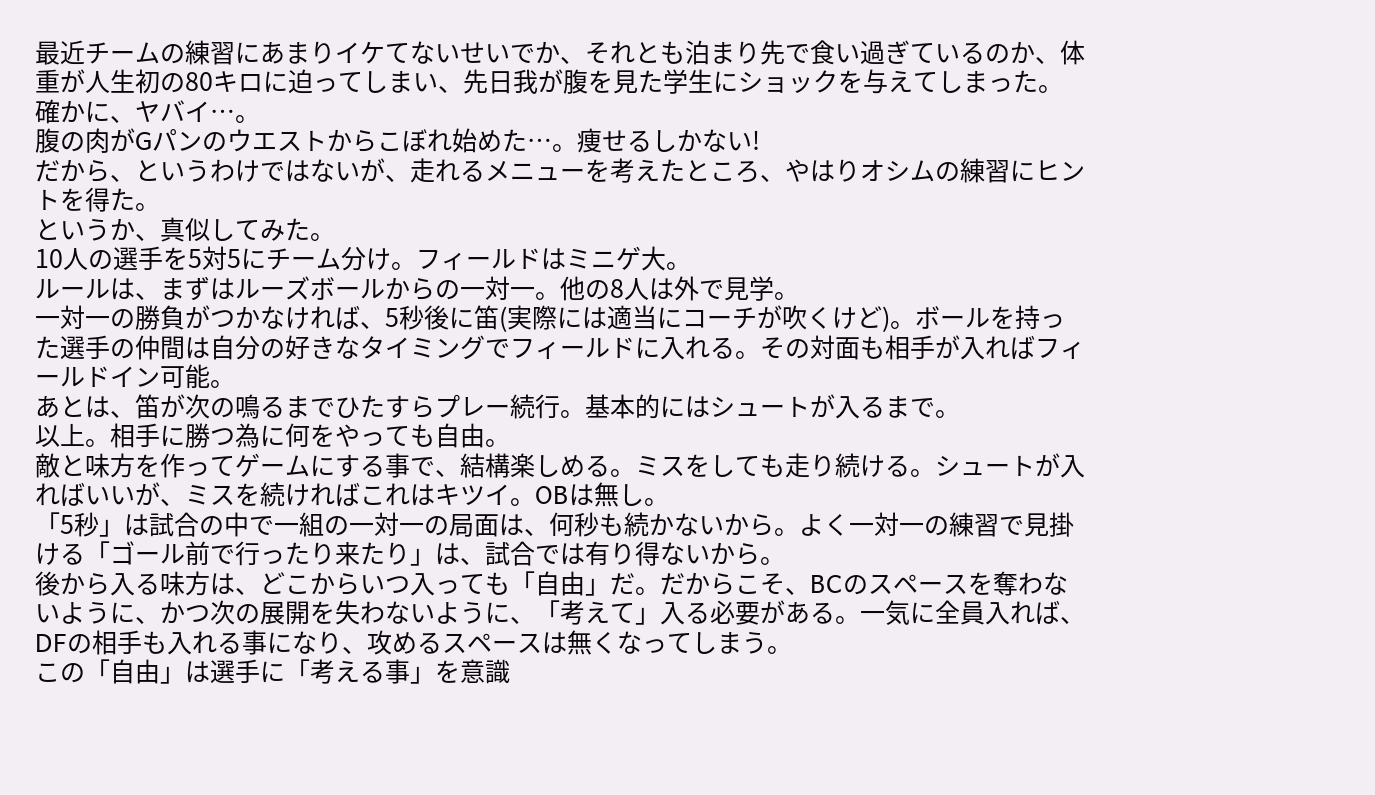最近チームの練習にあまりイケてないせいでか、それとも泊まり先で食い過ぎているのか、体重が人生初の80キロに迫ってしまい、先日我が腹を見た学生にショックを与えてしまった。確かに、ヤバイ…。
腹の肉がGパンのウエストからこぼれ始めた…。痩せるしかない!
だから、というわけではないが、走れるメニューを考えたところ、やはりオシムの練習にヒントを得た。
というか、真似してみた。
10人の選手を5対5にチーム分け。フィールドはミニゲ大。
ルールは、まずはルーズボールからの一対一。他の8人は外で見学。
一対一の勝負がつかなければ、5秒後に笛(実際には適当にコーチが吹くけど)。ボールを持った選手の仲間は自分の好きなタイミングでフィールドに入れる。その対面も相手が入ればフィールドイン可能。
あとは、笛が次の鳴るまでひたすらプレー続行。基本的にはシュートが入るまで。
以上。相手に勝つ為に何をやっても自由。
敵と味方を作ってゲームにする事で、結構楽しめる。ミスをしても走り続ける。シュートが入ればいいが、ミスを続ければこれはキツイ。OBは無し。
「5秒」は試合の中で一組の一対一の局面は、何秒も続かないから。よく一対一の練習で見掛ける「ゴール前で行ったり来たり」は、試合では有り得ないから。
後から入る味方は、どこからいつ入っても「自由」だ。だからこそ、BCのスペースを奪わないように、かつ次の展開を失わないように、「考えて」入る必要がある。一気に全員入れば、DFの相手も入れる事になり、攻めるスペースは無くなってしまう。
この「自由」は選手に「考える事」を意識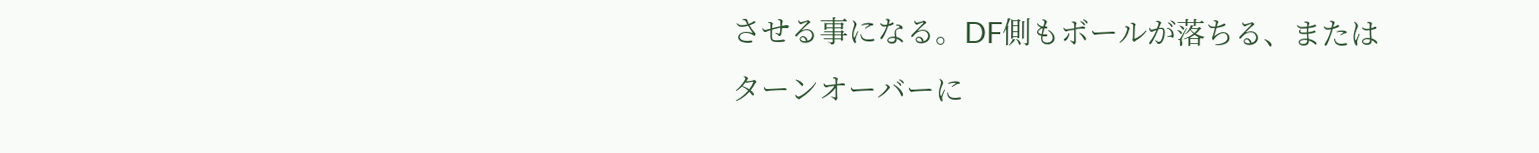させる事になる。DF側もボールが落ちる、またはターンオーバーに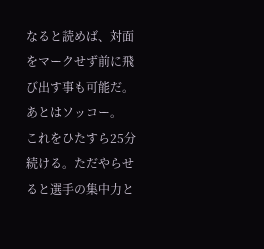なると読めば、対面をマークせず前に飛び出す事も可能だ。あとはソッコー。
これをひたすら25分続ける。ただやらせると選手の集中力と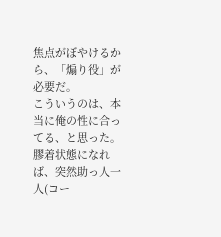焦点がぼやけるから、「煽り役」が必要だ。
こういうのは、本当に俺の性に合ってる、と思った。
膠着状態になれば、突然助っ人一人(コー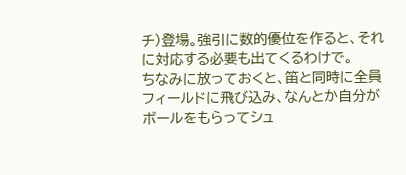チ)登場。強引に数的優位を作ると、それに対応する必要も出てくるわけで。
ちなみに放っておくと、笛と同時に全員フィールドに飛び込み、なんとか自分がボールをもらってシュ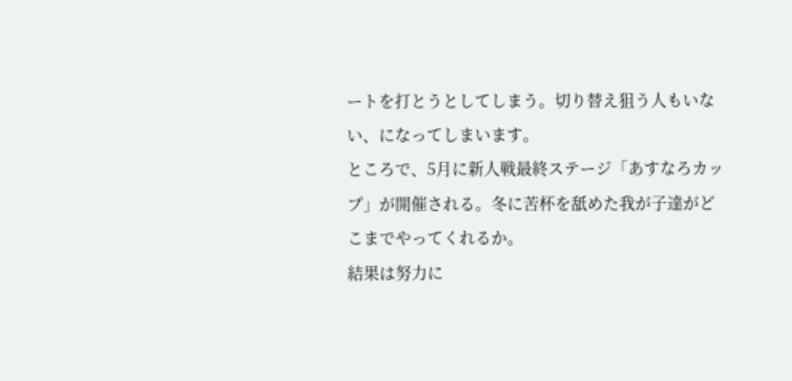ートを打とうとしてしまう。切り替え狙う人もいない、になってしまいます。
ところで、5月に新人戦最終ステージ「あすなろカップ」が開催される。冬に苦杯を舐めた我が子達がどこまでやってくれるか。
結果は努力に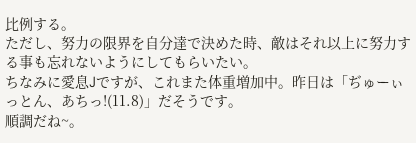比例する。
ただし、努力の限界を自分達で決めた時、敵はそれ以上に努力する事も忘れないようにしてもらいたい。
ちなみに愛息Jですが、これまた体重増加中。昨日は「ぢゅーぃっとん、あちっ!(11.8)」だそうです。
順調だね~。